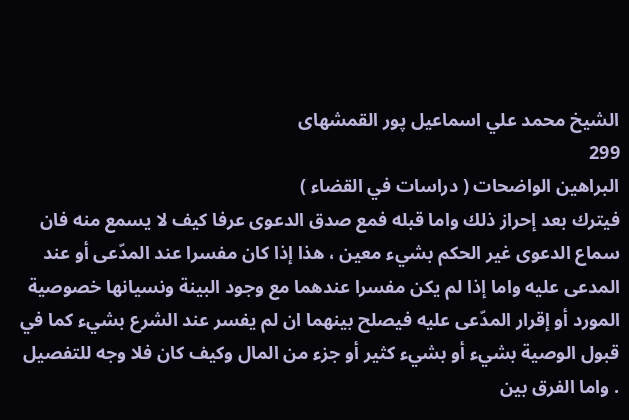الشيخ محمد علي اسماعيل پور القمشهاى
299
البراهين الواضحات ( دراسات في القضاء )
فيترك بعد إحراز ذلك واما قبله فمع صدق الدعوى عرفا كيف لا يسمع منه فان سماع الدعوى غير الحكم بشيء معين ، هذا إذا كان مفسرا عند المدّعى أو عند المدعى عليه واما إذا لم يكن مفسرا عندهما مع وجود البينة ونسيانها خصوصية المورد أو إقرار المدّعى عليه فيصلح بينهما ان لم يفسر عند الشرع بشيء كما في قبول الوصية بشيء أو بشيء كثير أو جزء من المال وكيف كان فلا وجه للتفصيل . واما الفرق بين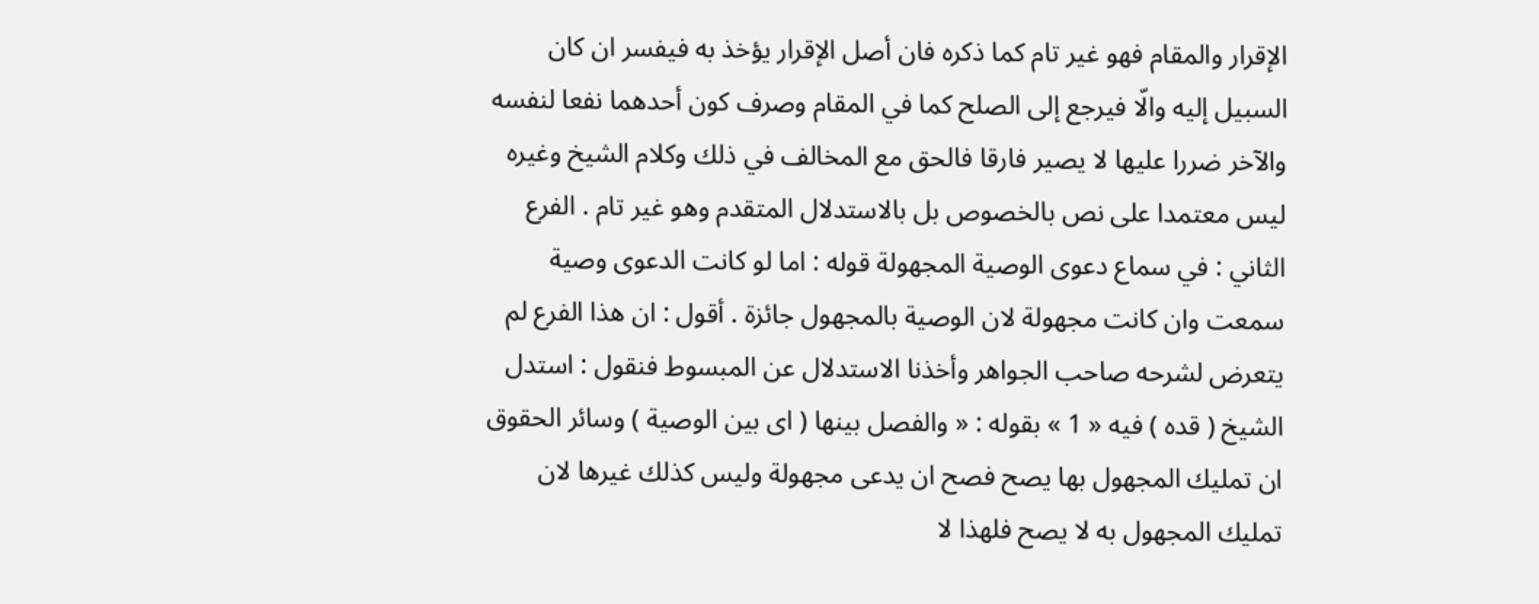الإقرار والمقام فهو غير تام كما ذكره فان أصل الإقرار يؤخذ به فيفسر ان كان السبيل إليه والّا فيرجع إلى الصلح كما في المقام وصرف كون أحدهما نفعا لنفسه والآخر ضررا عليها لا يصير فارقا فالحق مع المخالف في ذلك وكلام الشيخ وغيره ليس معتمدا على نص بالخصوص بل بالاستدلال المتقدم وهو غير تام . الفرع الثاني : في سماع دعوى الوصية المجهولة قوله : اما لو كانت الدعوى وصية سمعت وان كانت مجهولة لان الوصية بالمجهول جائزة . أقول : ان هذا الفرع لم يتعرض لشرحه صاحب الجواهر وأخذنا الاستدلال عن المبسوط فنقول : استدل الشيخ ( قده ) فيه « 1 » بقوله : « والفصل بينها ( اى بين الوصية ) وسائر الحقوق ان تمليك المجهول بها يصح فصح ان يدعى مجهولة وليس كذلك غيرها لان تمليك المجهول به لا يصح فلهذا لا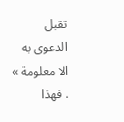تقبل الدعوى به الا معلومة » . فهذا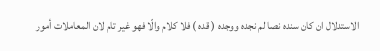الاستدلال ان كان سنده نصا لم نجده ووجده ( قده ) فلا كلام والّا فهو غير تام لان المعاملات أمور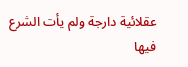عقلائية دارجة ولم يأت الشرع فيها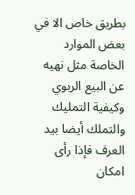بطريق خاص الا في بعض الموارد الخاصة مثل نهيه عن البيع الربوي وكيفية التمليك والتملك أيضا بيد العرف فإذا رأى امكان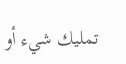تمليك شيء أو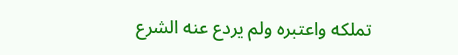تملكه واعتبره ولم يردع عنه الشرع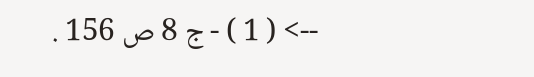--> ( 1 ) - ج 8 ص 156 .